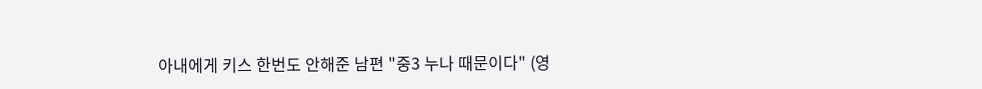아내에게 키스 한번도 안해준 남편 "중3 누나 때문이다" (영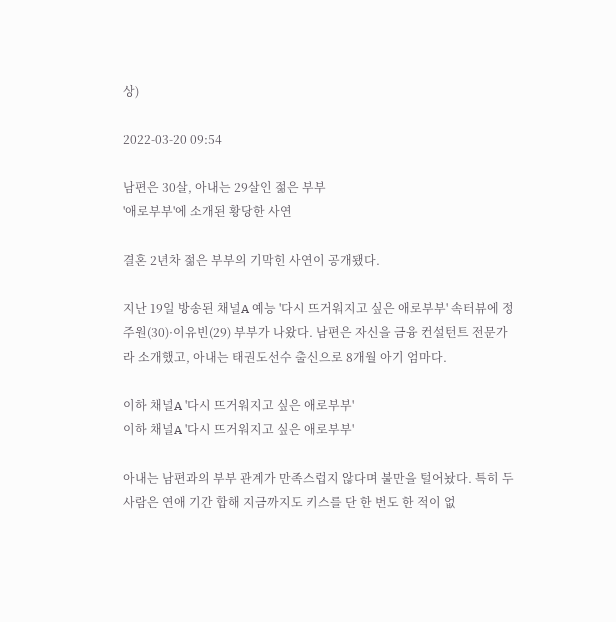상)

2022-03-20 09:54

남편은 30살, 아내는 29살인 젊은 부부
'애로부부'에 소개된 황당한 사연

결혼 2년차 젊은 부부의 기막힌 사연이 공개됐다.

지난 19일 방송된 채널A 예능 '다시 뜨거워지고 싶은 애로부부' 속터뷰에 정주원(30)·이유빈(29) 부부가 나왔다. 남편은 자신을 금융 컨설턴트 전문가라 소개했고, 아내는 태권도선수 출신으로 8개월 아기 엄마다.

이하 채널A '다시 뜨거워지고 싶은 애로부부'
이하 채널A '다시 뜨거워지고 싶은 애로부부'

아내는 남편과의 부부 관계가 만족스럽지 않다며 불만을 털어놨다. 특히 두 사람은 연애 기간 합해 지금까지도 키스를 단 한 번도 한 적이 없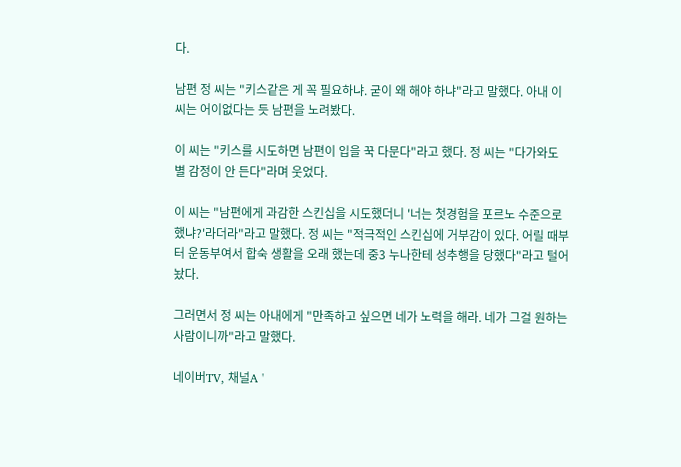다.

남편 정 씨는 "키스같은 게 꼭 필요하냐. 굳이 왜 해야 하냐"라고 말했다. 아내 이 씨는 어이없다는 듯 남편을 노려봤다.

이 씨는 "키스를 시도하면 남편이 입을 꾹 다문다"라고 했다. 정 씨는 "다가와도 별 감정이 안 든다"라며 웃었다.

이 씨는 "남편에게 과감한 스킨십을 시도했더니 '너는 첫경험을 포르노 수준으로 했냐?'라더라"라고 말했다. 정 씨는 "적극적인 스킨십에 거부감이 있다. 어릴 때부터 운동부여서 합숙 생활을 오래 했는데 중3 누나한테 성추행을 당했다"라고 털어놨다.

그러면서 정 씨는 아내에게 "만족하고 싶으면 네가 노력을 해라. 네가 그걸 원하는 사람이니까"라고 말했다.

네이버TV, 채널A '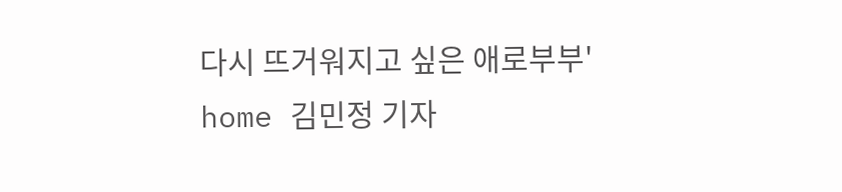다시 뜨거워지고 싶은 애로부부'
home 김민정 기자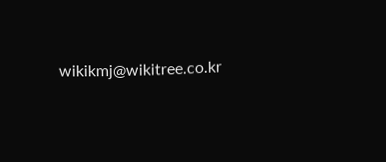wikikmj@wikitree.co.kr